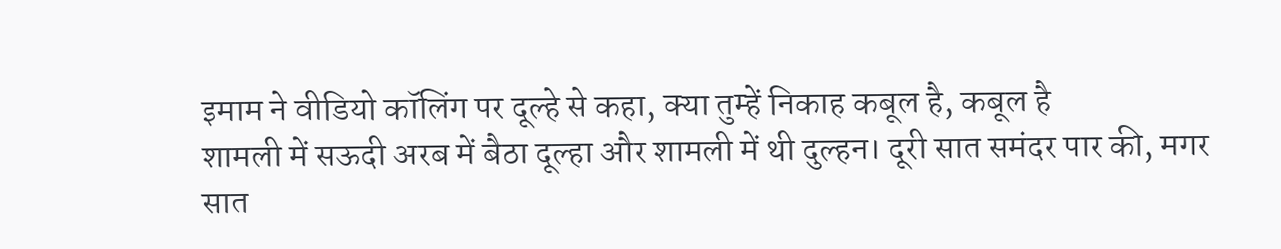इमाम ने वीडियो कॉलिंग पर दूल्हे से कहा, क्या तुम्हें निकाह कबूल है, कबूल है
शामली में सऊदी अरब में बैठा दूल्हा और शामली में थी दुल्हन। दूरी सात समंदर पार की, मगर सात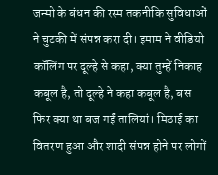जन्मो के बंधन की रस्म तकनीकि सुविधाओं ने चुटकी में संपन्न करा दी। इमाम ने वीडियो कॉलिंग पर दूल्हे से कहा, क्या तुम्हें निकाह कबूल है, तो दूल्हे ने कहा कबूल है, बस फिर क्या था बज गईं तालियां। मिठाई का वितरण हुआ और शादी संपन्न होने पर लोगों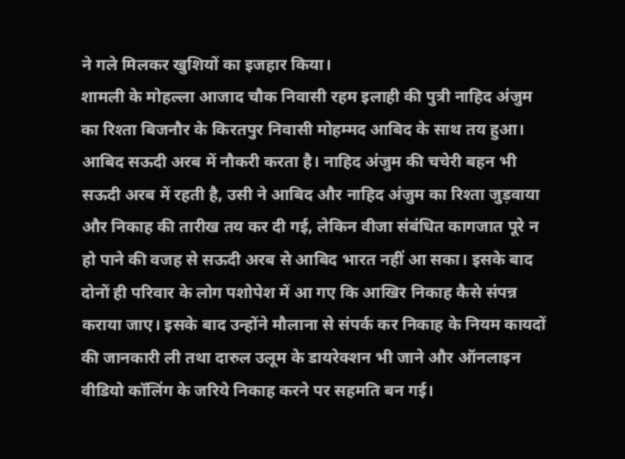ने गले मिलकर खुशियों का इजहार किया।
शामली के मोहल्ला आजाद चौक निवासी रहम इलाही की पुत्री नाहिद अंजुम का रिश्ता बिजनौर के किरतपुर निवासी मोहम्मद आबिद के साथ तय हुआ। आबिद सऊदी अरब में नौकरी करता है। नाहिद अंजुम की चचेरी बहन भी सऊदी अरब में रहती है, उसी ने आबिद और नाहिद अंजुम का रिश्ता जुड़वाया और निकाह की तारीख तय कर दी गई, लेकिन वीजा संबंधित कागजात पूरे न हो पाने की वजह से सऊदी अरब से आबिद भारत नहीं आ सका। इसके बाद दोनों ही परिवार के लोग पशोपेश में आ गए कि आखिर निकाह कैसे संपन्न कराया जाए। इसके बाद उन्होंने मौलाना से संपर्क कर निकाह के नियम कायदों की जानकारी ली तथा दारुल उलूम के डायरेक्शन भी जाने और ऑनलाइन वीडियो कॉलिंग के जरिये निकाह करने पर सहमति बन गई।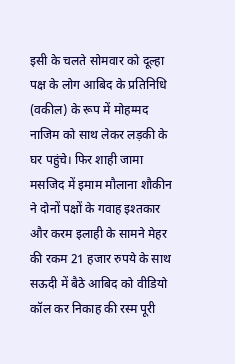इसी के चलते सोमवार को दूल्हा पक्ष के लोग आबिद के प्रतिनिधि (वकील) के रूप में मोहम्मद नाजिम को साथ लेकर लड़की के घर पहुंचे। फिर शाही जामा मसजिद में इमाम मौलाना शौकीन ने दोनों पक्षों के गवाह इश्तकार और करम इलाही के सामने मेहर की रकम 21 हजार रुपये के साथ सऊदी में बैठे आबिद को वीडियो कॉल कर निकाह की रस्म पूरी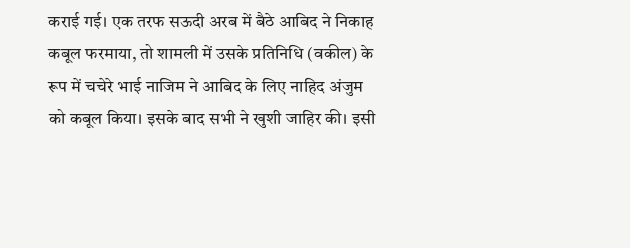कराई गई। एक तरफ सऊदी अरब में बैठे आबिद ने निकाह कबूल फरमाया, तो शामली में उसके प्रतिनिधि (वकील) के रूप में चचेरे भाई नाजिम ने आबिद के लिए नाहिद अंजुम को कबूल किया। इसके बाद सभी ने खुशी जाहिर की। इसी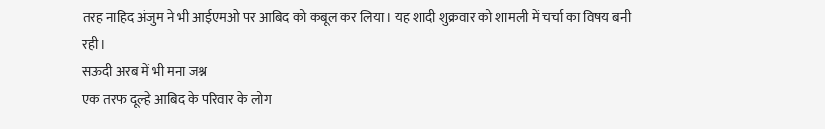तरह नाहिद अंजुम ने भी आईएमओ पर आबिद को कबूल कर लिया। यह शादी शुक्रवार को शामली में चर्चा का विषय बनी रही।
सऊदी अरब में भी मना जश्न
एक तरफ दूल्हे आबिद के परिवार के लोग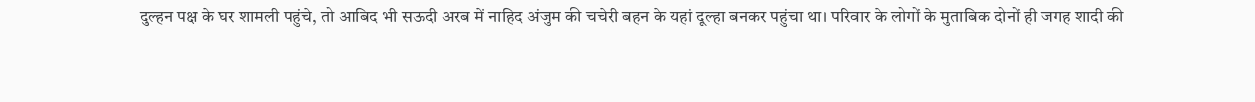दुल्हन पक्ष के घर शामली पहुंचे, तो आबिद भी सऊदी अरब में नाहिद अंजुम की चचेरी बहन के यहां दूल्हा बनकर पहुंचा था। परिवार के लोगों के मुताबिक दोनों ही जगह शादी की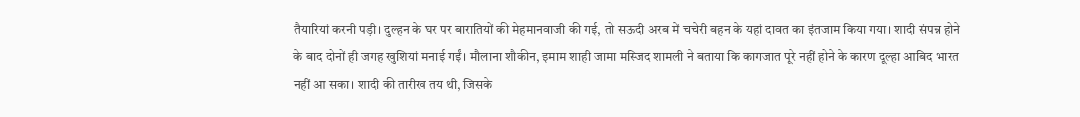तैयारियां करनी पड़ी। दुल्हन के घर पर बारातियों की मेहमानवाजी की गई, तो सऊदी अरब में चचेरी बहन के यहां दावत का इंतजाम किया गया। शादी संपन्न होने के बाद दोनों ही जगह खुशियां मनाई गईं। मौलाना शौकीन, इमाम शाही जामा मस्जिद शामली ने बताया कि कागजात पूरे नहीं होने के कारण दूल्हा आबिद भारत नहीं आ सका। शादी की तारीख तय थी, जिसके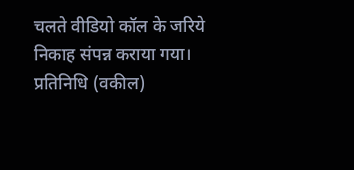चलते वीडियो कॉल के जरिये निकाह संपन्न कराया गया। प्रतिनिधि (वकील)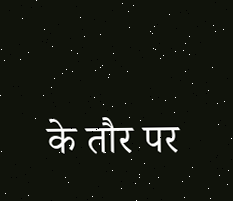के तौर पर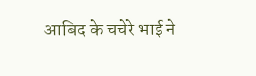आबिद के चचेरे भाई ने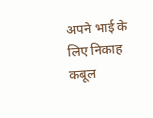अपने भाई के लिए निकाह कबूल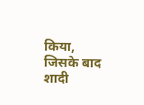किया, जिसके बाद शादी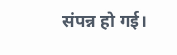संपन्न हो गई।